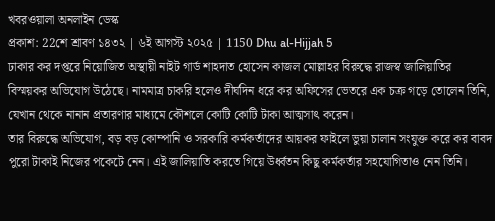খবরওয়ালা অনলাইন ডেস্ক
প্রকাশ: 22শে শ্রাবণ ১৪৩২ | ৬ই আগস্ট ২০২৫ | 1150 Dhu al-Hijjah 5
ঢাকার কর দপ্তরে নিয়োজিত অস্থায়ী নাইট গার্ড শাহদাত হোসেন কাজল মোল্লাহর বিরুদ্ধে রাজস্ব জালিয়াতির বিস্ময়কর অভিযোগ উঠেছে। নামমাত্র চাকরি হলেও দীর্ঘদিন ধরে কর অফিসের ভেতরে এক চক্র গড়ে তোলেন তিনি, যেখান থেকে নানান প্রতারণার মাধ্যমে কৌশলে কোটি কোটি টাকা আত্মসাৎ করেন।
তার বিরুদ্ধে অভিযোগ, বড় বড় কোম্পানি ও সরকারি কর্মকর্তাদের আয়কর ফাইলে ভুয়া চালান সংযুক্ত করে কর বাবদ পুরো টাকাই নিজের পকেটে নেন। এই জালিয়াতি করতে গিয়ে উর্ধ্বতন কিছু কর্মকর্তার সহযোগিতাও নেন তিনি।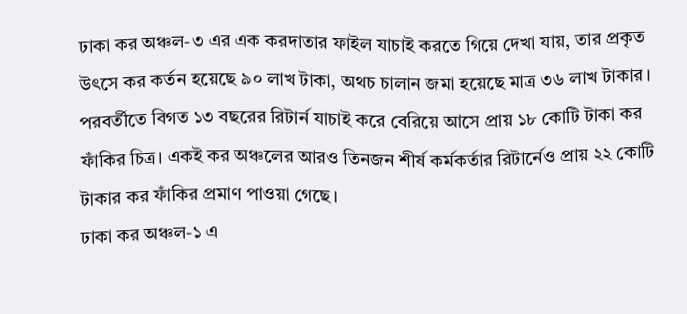ঢাকা কর অঞ্চল-৩ এর এক করদাতার ফাইল যাচাই করতে গিয়ে দেখা যায়, তার প্রকৃত উৎসে কর কর্তন হয়েছে ৯০ লাখ টাকা, অথচ চালান জমা হয়েছে মাত্র ৩৬ লাখ টাকার। পরবর্তীতে বিগত ১৩ বছরের রিটার্ন যাচাই করে বেরিয়ে আসে প্রায় ১৮ কোটি টাকা কর ফাঁকির চিত্র। একই কর অঞ্চলের আরও তিনজন শীর্ষ কর্মকর্তার রিটার্নেও প্রায় ২২ কোটি টাকার কর ফাঁকির প্রমাণ পাওয়া গেছে।
ঢাকা কর অঞ্চল-১ এ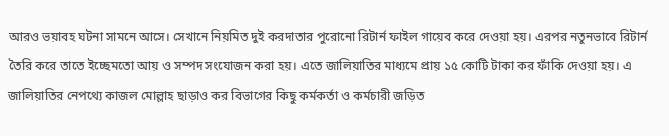আরও ভয়াবহ ঘটনা সামনে আসে। সেখানে নিয়মিত দুই করদাতার পুরোনো রিটার্ন ফাইল গায়েব করে দেওয়া হয়। এরপর নতুনভাবে রিটার্ন তৈরি করে তাতে ইচ্ছেমতো আয় ও সম্পদ সংযোজন করা হয়। এতে জালিয়াতির মাধ্যমে প্রায় ১৫ কোটি টাকা কর ফাঁকি দেওয়া হয়। এ জালিয়াতির নেপথ্যে কাজল মোল্লাহ ছাড়াও কর বিভাগের কিছু কর্মকর্তা ও কর্মচারী জড়িত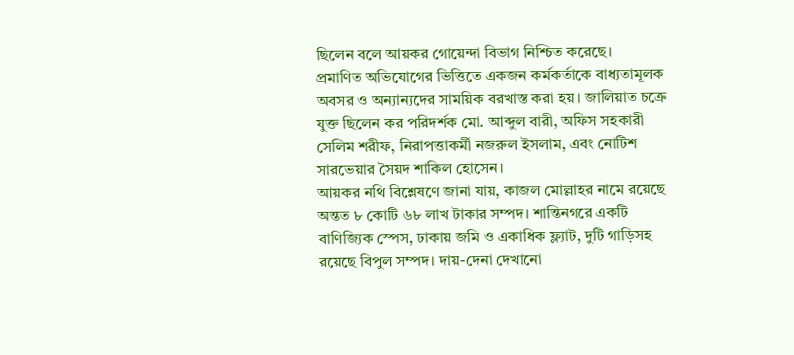ছিলেন বলে আয়কর গোয়েন্দা বিভাগ নিশ্চিত করেছে।
প্রমাণিত অভিযোগের ভিত্তিতে একজন কর্মকর্তাকে বাধ্যতামূলক অবসর ও অন্যান্যদের সাময়িক বরখাস্ত করা হয়। জালিয়াত চক্রে যুক্ত ছিলেন কর পরিদর্শক মো. আব্দুল বারী, অফিস সহকারী সেলিম শরীফ, নিরাপত্তাকর্মী নজরুল ইসলাম, এবং নোটিশ সারভেয়ার সৈয়দ শাকিল হোসেন।
আয়কর নথি বিশ্লেষণে জানা যায়, কাজল মোল্লাহর নামে রয়েছে অন্তত ৮ কোটি ৬৮ লাখ টাকার সম্পদ। শান্তিনগরে একটি বাণিজ্যিক স্পেস, ঢাকায় জমি ও একাধিক ফ্ল্যাট, দুটি গাড়িসহ রয়েছে বিপুল সম্পদ। দায়-দেনা দেখানো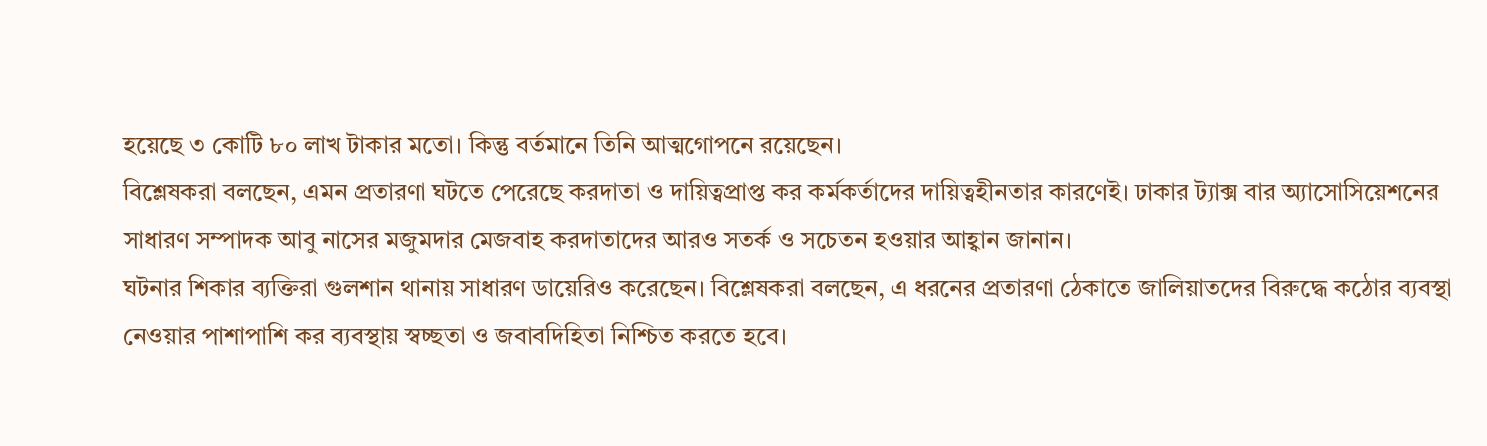হয়েছে ৩ কোটি ৮০ লাখ টাকার মতো। কিন্তু বর্তমানে তিনি আত্মগোপনে রয়েছেন।
বিশ্লেষকরা বলছেন, এমন প্রতারণা ঘটতে পেরেছে করদাতা ও দায়িত্বপ্রাপ্ত কর কর্মকর্তাদের দায়িত্বহীনতার কারণেই। ঢাকার ট্যাক্স বার অ্যাসোসিয়েশনের সাধারণ সম্পাদক আবু নাসের মজুমদার মেজবাহ করদাতাদের আরও সতর্ক ও সচেতন হওয়ার আহ্বান জানান।
ঘটনার শিকার ব্যক্তিরা গুলশান থানায় সাধারণ ডায়েরিও করেছেন। বিশ্লেষকরা বলছেন, এ ধরনের প্রতারণা ঠেকাতে জালিয়াতদের বিরুদ্ধে কঠোর ব্যবস্থা নেওয়ার পাশাপাশি কর ব্যবস্থায় স্বচ্ছতা ও জবাবদিহিতা নিশ্চিত করতে হবে।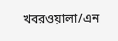খবরওয়ালা/এন